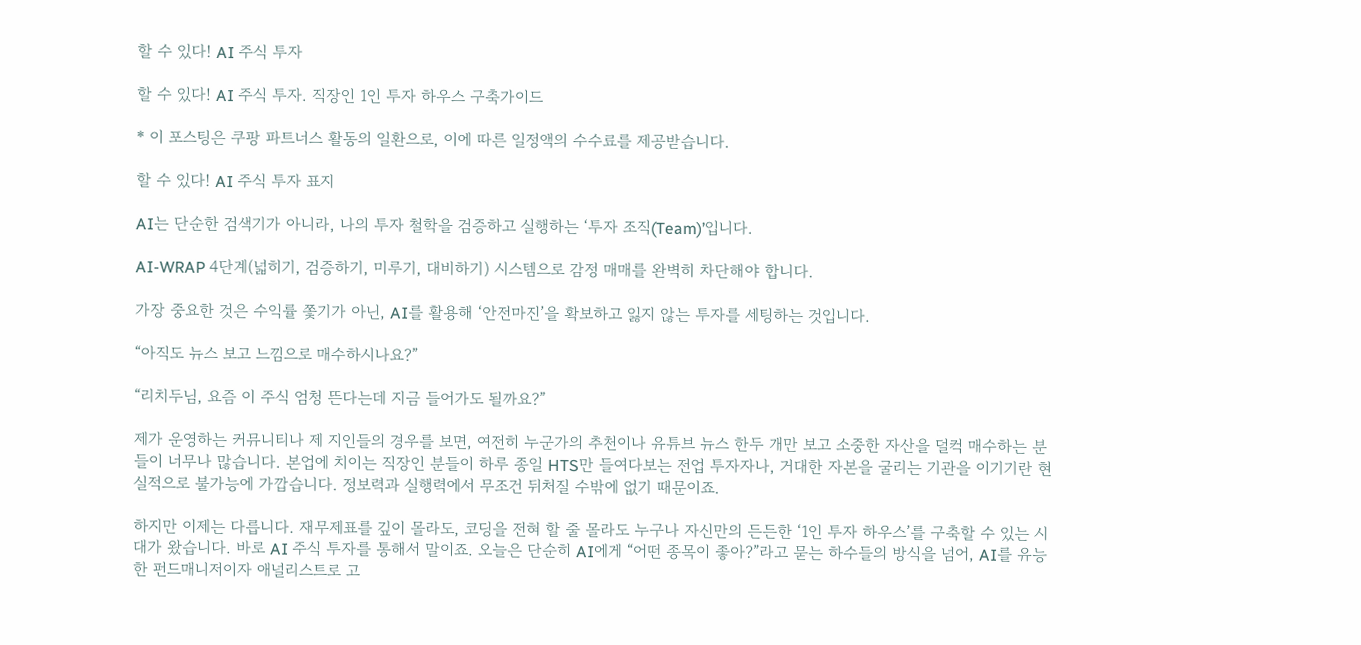할 수 있다! AI 주식 투자

할 수 있다! AI 주식 투자. 직장인 1인 투자 하우스 구축가이드

* 이 포스팅은 쿠팡 파트너스 활동의 일환으로, 이에 따른 일정액의 수수료를 제공받습니다.

할 수 있다! AI 주식 투자 표지

AI는 단순한 검색기가 아니라, 나의 투자 철학을 검증하고 실행하는 ‘투자 조직(Team)’입니다.

AI-WRAP 4단계(넓히기, 검증하기, 미루기, 대비하기) 시스템으로 감정 매매를 완벽히 차단해야 합니다.

가장 중요한 것은 수익률 쫓기가 아닌, AI를 활용해 ‘안전마진’을 확보하고 잃지 않는 투자를 세팅하는 것입니다.

“아직도 뉴스 보고 느낌으로 매수하시나요?”

“리치두님, 요즘 이 주식 엄청 뜬다는데 지금 들어가도 될까요?”

제가 운영하는 커뮤니티나 제 지인들의 경우를 보면, 여전히 누군가의 추천이나 유튜브 뉴스 한두 개만 보고 소중한 자산을 덜컥 매수하는 분들이 너무나 많습니다. 본업에 치이는 직장인 분들이 하루 종일 HTS만 들여다보는 전업 투자자나, 거대한 자본을 굴리는 기관을 이기기란 현실적으로 불가능에 가깝습니다. 정보력과 실행력에서 무조건 뒤처질 수밖에 없기 때문이죠.

하지만 이제는 다릅니다. 재무제표를 깊이 몰라도, 코딩을 전혀 할 줄 몰라도 누구나 자신만의 든든한 ‘1인 투자 하우스’를 구축할 수 있는 시대가 왔습니다. 바로 AI 주식 투자를 통해서 말이죠. 오늘은 단순히 AI에게 “어떤 종목이 좋아?”라고 묻는 하수들의 방식을 넘어, AI를 유능한 펀드매니저이자 애널리스트로 고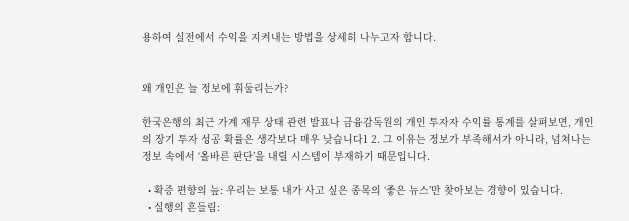용하여 실전에서 수익을 지켜내는 방법을 상세히 나누고자 합니다.


왜 개인은 늘 정보에 휘둘리는가?

한국은행의 최근 가계 재무 상태 관련 발표나 금융감독원의 개인 투자자 수익률 통계를 살펴보면, 개인의 장기 투자 성공 확률은 생각보다 매우 낮습니다1 2. 그 이유는 정보가 부족해서가 아니라, 넘쳐나는 정보 속에서 ‘올바른 판단’을 내릴 시스템이 부재하기 때문입니다.

  • 확증 편향의 늪: 우리는 보통 내가 사고 싶은 종목의 ‘좋은 뉴스’만 찾아보는 경향이 있습니다.
  • 실행의 흔들림: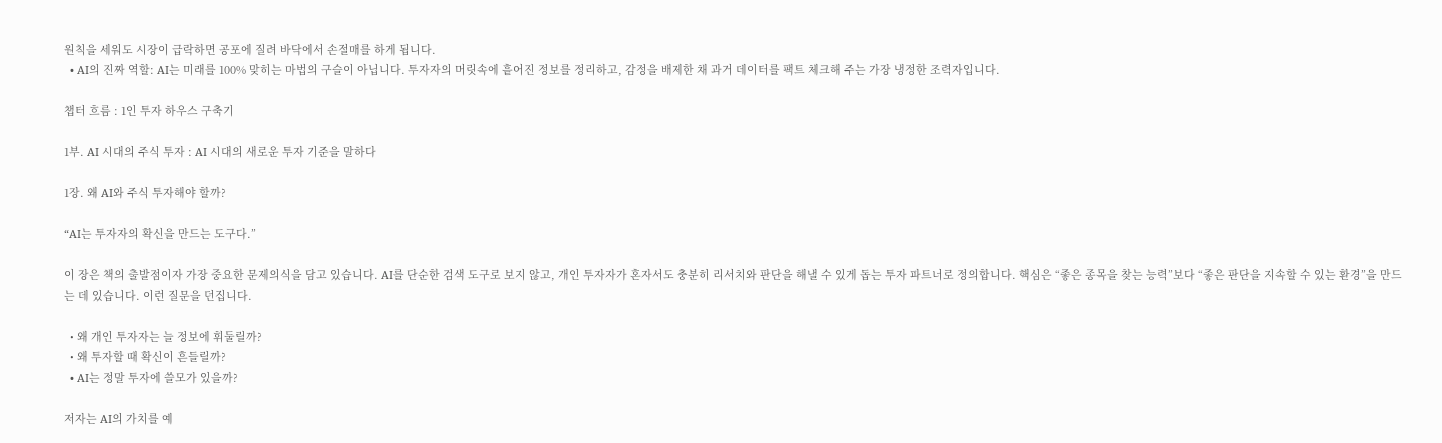원칙을 세워도 시장이 급락하면 공포에 질려 바닥에서 손절매를 하게 됩니다.
  • AI의 진짜 역할: AI는 미래를 100% 맞히는 마법의 구슬이 아닙니다. 투자자의 머릿속에 흩어진 정보를 정리하고, 감정을 배제한 채 과거 데이터를 팩트 체크해 주는 가장 냉정한 조력자입니다.

챕터 흐름 : 1인 투자 하우스 구축기

1부. AI 시대의 주식 투자 : AI 시대의 새로운 투자 기준을 말하다

1장. 왜 AI와 주식 투자해야 할까?

“AI는 투자자의 확신을 만드는 도구다.”

이 장은 책의 출발점이자 가장 중요한 문제의식을 담고 있습니다. AI를 단순한 검색 도구로 보지 않고, 개인 투자자가 혼자서도 충분히 리서치와 판단을 해낼 수 있게 돕는 투자 파트너로 정의합니다. 핵심은 “좋은 종목을 찾는 능력”보다 “좋은 판단을 지속할 수 있는 환경”을 만드는 데 있습니다. 이런 질문을 던집니다.

  • 왜 개인 투자자는 늘 정보에 휘둘릴까?
  • 왜 투자할 때 확신이 흔들릴까?
  • AI는 정말 투자에 쓸모가 있을까?

저자는 AI의 가치를 예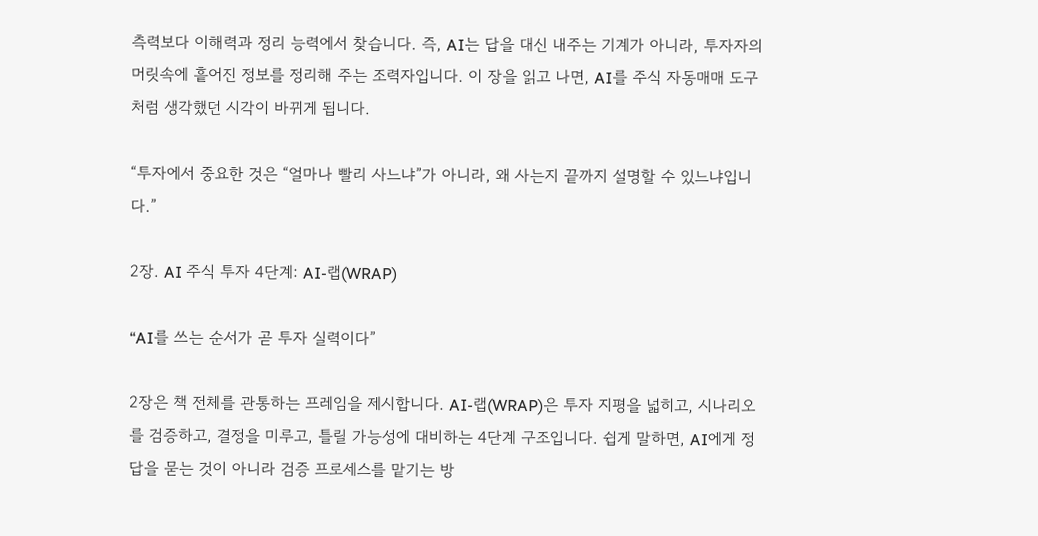측력보다 이해력과 정리 능력에서 찾습니다. 즉, AI는 답을 대신 내주는 기계가 아니라, 투자자의 머릿속에 흩어진 정보를 정리해 주는 조력자입니다. 이 장을 읽고 나면, AI를 주식 자동매매 도구처럼 생각했던 시각이 바뀌게 됩니다.

“투자에서 중요한 것은 “얼마나 빨리 사느냐”가 아니라, 왜 사는지 끝까지 설명할 수 있느냐입니다.”

2장. AI 주식 투자 4단계: AI-랩(WRAP)

“AI를 쓰는 순서가 곧 투자 실력이다”

2장은 책 전체를 관통하는 프레임을 제시합니다. AI-랩(WRAP)은 투자 지평을 넓히고, 시나리오를 검증하고, 결정을 미루고, 틀릴 가능성에 대비하는 4단계 구조입니다. 쉽게 말하면, AI에게 정답을 묻는 것이 아니라 검증 프로세스를 맡기는 방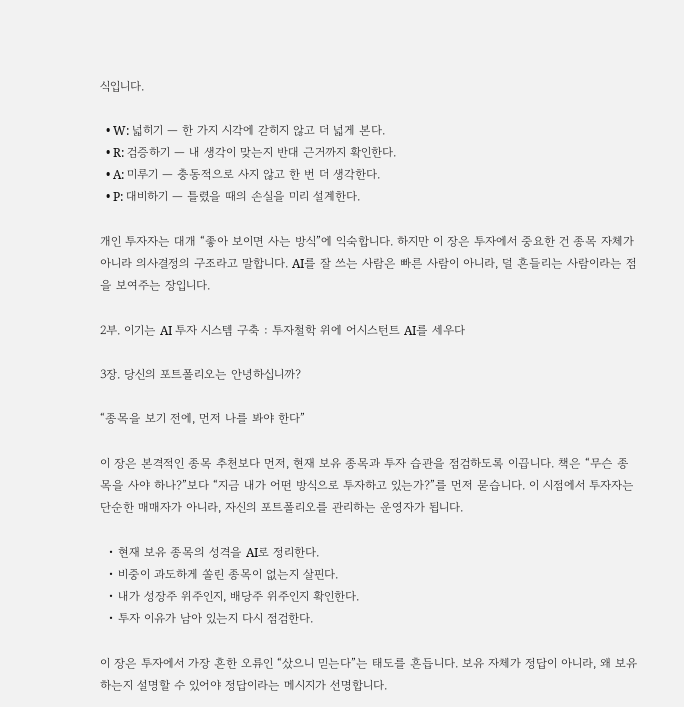식입니다.

  • W: 넓히기 — 한 가지 시각에 갇히지 않고 더 넓게 본다.
  • R: 검증하기 — 내 생각이 맞는지 반대 근거까지 확인한다.
  • A: 미루기 — 충동적으로 사지 않고 한 번 더 생각한다.
  • P: 대비하기 — 틀렸을 때의 손실을 미리 설계한다.

개인 투자자는 대개 “좋아 보이면 사는 방식”에 익숙합니다. 하지만 이 장은 투자에서 중요한 건 종목 자체가 아니라 의사결정의 구조라고 말합니다. AI를 잘 쓰는 사람은 빠른 사람이 아니라, 덜 흔들리는 사람이라는 점을 보여주는 장입니다.

2부. 이기는 AI 투자 시스템 구축 : 투자철학 위에 어시스턴트 AI를 세우다

3장. 당신의 포트폴리오는 안녕하십니까?

“종목을 보기 전에, 먼저 나를 봐야 한다”

이 장은 본격적인 종목 추천보다 먼저, 현재 보유 종목과 투자 습관을 점검하도록 이끕니다. 책은 “무슨 종목을 사야 하나?”보다 “지금 내가 어떤 방식으로 투자하고 있는가?”를 먼저 묻습니다. 이 시점에서 투자자는 단순한 매매자가 아니라, 자신의 포트폴리오를 관리하는 운영자가 됩니다.

  • 현재 보유 종목의 성격을 AI로 정리한다.
  • 비중이 과도하게 쏠린 종목이 없는지 살핀다.
  • 내가 성장주 위주인지, 배당주 위주인지 확인한다.
  • 투자 이유가 남아 있는지 다시 점검한다.

이 장은 투자에서 가장 흔한 오류인 “샀으니 믿는다”는 태도를 흔듭니다. 보유 자체가 정답이 아니라, 왜 보유하는지 설명할 수 있어야 정답이라는 메시지가 선명합니다.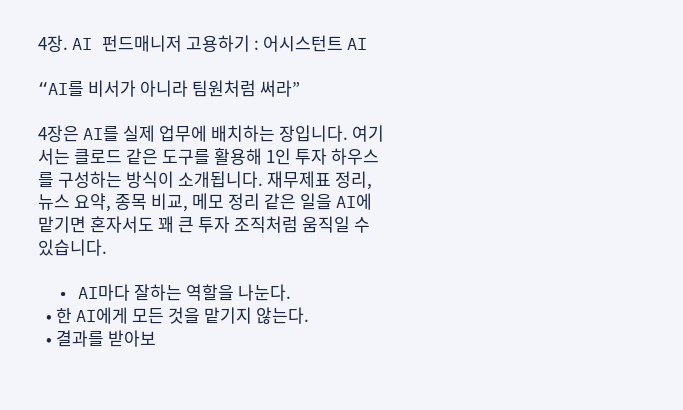4장. AI 펀드매니저 고용하기 : 어시스턴트 AI

“AI를 비서가 아니라 팀원처럼 써라”

4장은 AI를 실제 업무에 배치하는 장입니다. 여기서는 클로드 같은 도구를 활용해 1인 투자 하우스를 구성하는 방식이 소개됩니다. 재무제표 정리, 뉴스 요약, 종목 비교, 메모 정리 같은 일을 AI에 맡기면 혼자서도 꽤 큰 투자 조직처럼 움직일 수 있습니다.

  • AI마다 잘하는 역할을 나눈다.
  • 한 AI에게 모든 것을 맡기지 않는다.
  • 결과를 받아보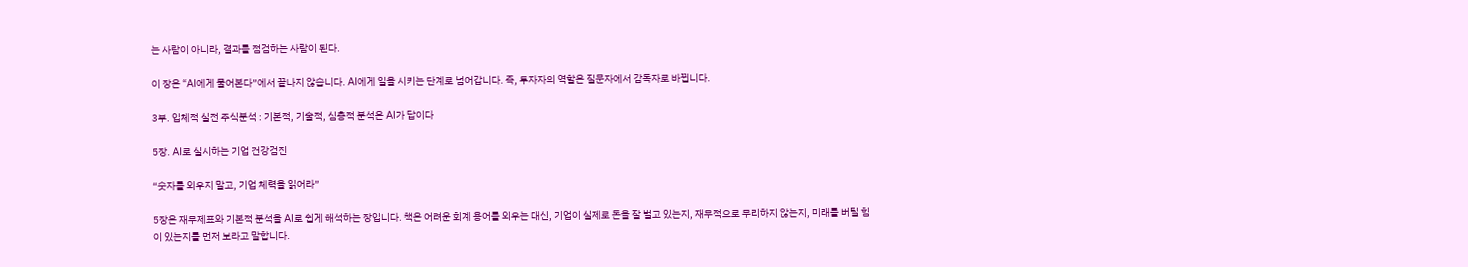는 사람이 아니라, 결과를 점검하는 사람이 된다.

이 장은 “AI에게 물어본다”에서 끝나지 않습니다. AI에게 일을 시키는 단계로 넘어갑니다. 즉, 투자자의 역할은 질문자에서 감독자로 바뀝니다.

3부. 입체적 실전 주식분석 : 기본적, 기술적, 심층적 분석은 AI가 답이다

5장. AI로 실시하는 기업 건강검진

“숫자를 외우지 말고, 기업 체력을 읽어라”

5장은 재무제표와 기본적 분석을 AI로 쉽게 해석하는 장입니다. 책은 어려운 회계 용어를 외우는 대신, 기업이 실제로 돈을 잘 벌고 있는지, 재무적으로 무리하지 않는지, 미래를 버틸 힘이 있는지를 먼저 보라고 말합니다.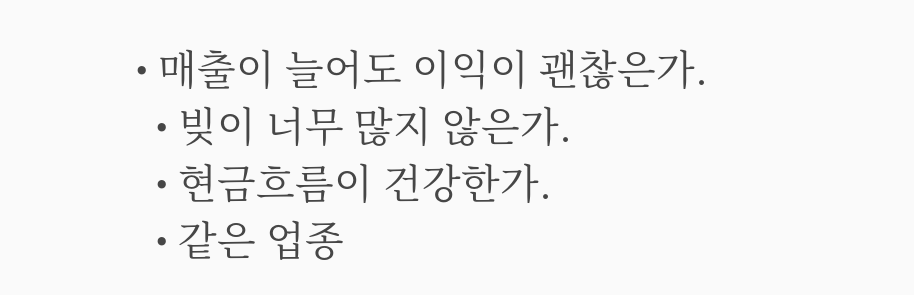• 매출이 늘어도 이익이 괜찮은가.
  • 빚이 너무 많지 않은가.
  • 현금흐름이 건강한가.
  • 같은 업종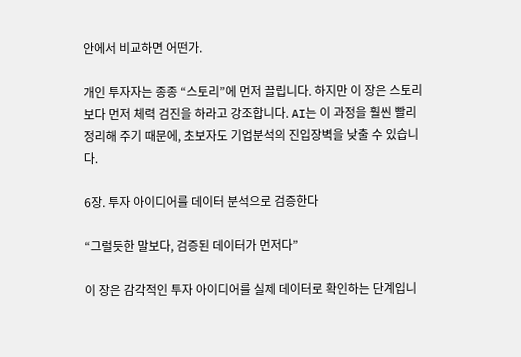안에서 비교하면 어떤가.

개인 투자자는 종종 “스토리”에 먼저 끌립니다. 하지만 이 장은 스토리보다 먼저 체력 검진을 하라고 강조합니다. AI는 이 과정을 훨씬 빨리 정리해 주기 때문에, 초보자도 기업분석의 진입장벽을 낮출 수 있습니다.

6장. 투자 아이디어를 데이터 분석으로 검증한다

“그럴듯한 말보다, 검증된 데이터가 먼저다”

이 장은 감각적인 투자 아이디어를 실제 데이터로 확인하는 단계입니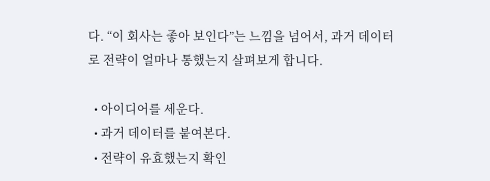다. “이 회사는 좋아 보인다”는 느낌을 넘어서, 과거 데이터로 전략이 얼마나 통했는지 살펴보게 합니다.

  • 아이디어를 세운다.
  • 과거 데이터를 붙여본다.
  • 전략이 유효했는지 확인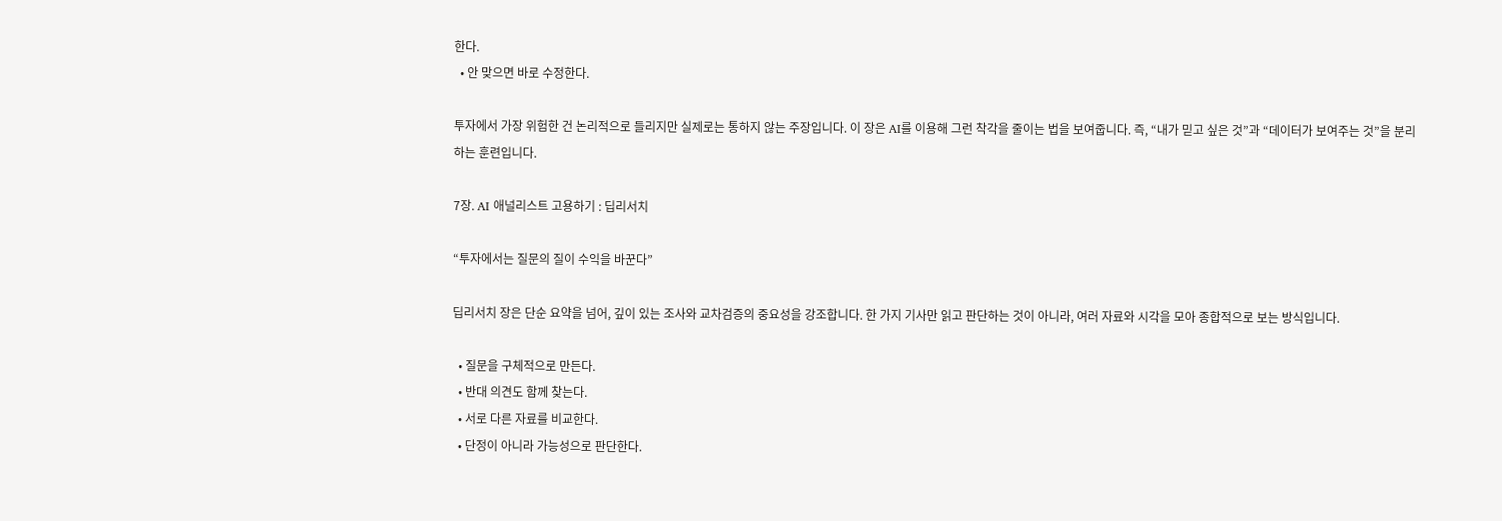한다.
  • 안 맞으면 바로 수정한다.

투자에서 가장 위험한 건 논리적으로 들리지만 실제로는 통하지 않는 주장입니다. 이 장은 AI를 이용해 그런 착각을 줄이는 법을 보여줍니다. 즉, “내가 믿고 싶은 것”과 “데이터가 보여주는 것”을 분리하는 훈련입니다.

7장. AI 애널리스트 고용하기 : 딥리서치

“투자에서는 질문의 질이 수익을 바꾼다”

딥리서치 장은 단순 요약을 넘어, 깊이 있는 조사와 교차검증의 중요성을 강조합니다. 한 가지 기사만 읽고 판단하는 것이 아니라, 여러 자료와 시각을 모아 종합적으로 보는 방식입니다.

  • 질문을 구체적으로 만든다.
  • 반대 의견도 함께 찾는다.
  • 서로 다른 자료를 비교한다.
  • 단정이 아니라 가능성으로 판단한다.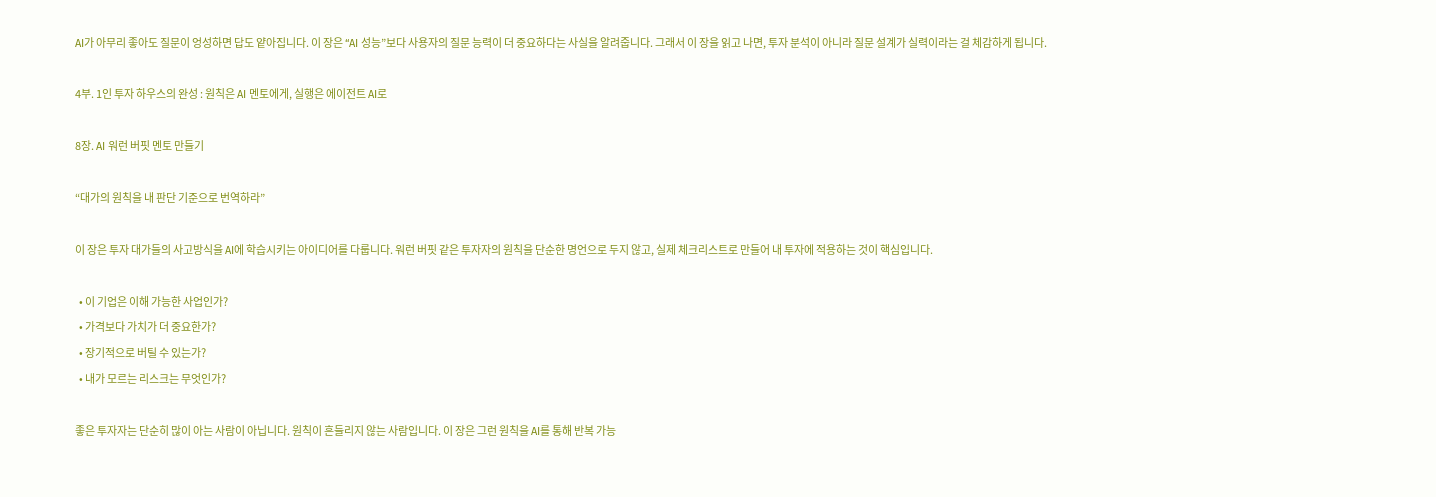AI가 아무리 좋아도 질문이 엉성하면 답도 얕아집니다. 이 장은 “AI 성능”보다 사용자의 질문 능력이 더 중요하다는 사실을 알려줍니다. 그래서 이 장을 읽고 나면, 투자 분석이 아니라 질문 설계가 실력이라는 걸 체감하게 됩니다.

4부. 1인 투자 하우스의 완성 : 원칙은 AI 멘토에게, 실행은 에이전트 AI로

8장. AI 워런 버핏 멘토 만들기

“대가의 원칙을 내 판단 기준으로 번역하라”

이 장은 투자 대가들의 사고방식을 AI에 학습시키는 아이디어를 다룹니다. 워런 버핏 같은 투자자의 원칙을 단순한 명언으로 두지 않고, 실제 체크리스트로 만들어 내 투자에 적용하는 것이 핵심입니다.

  • 이 기업은 이해 가능한 사업인가?
  • 가격보다 가치가 더 중요한가?
  • 장기적으로 버틸 수 있는가?
  • 내가 모르는 리스크는 무엇인가?

좋은 투자자는 단순히 많이 아는 사람이 아닙니다. 원칙이 흔들리지 않는 사람입니다. 이 장은 그런 원칙을 AI를 통해 반복 가능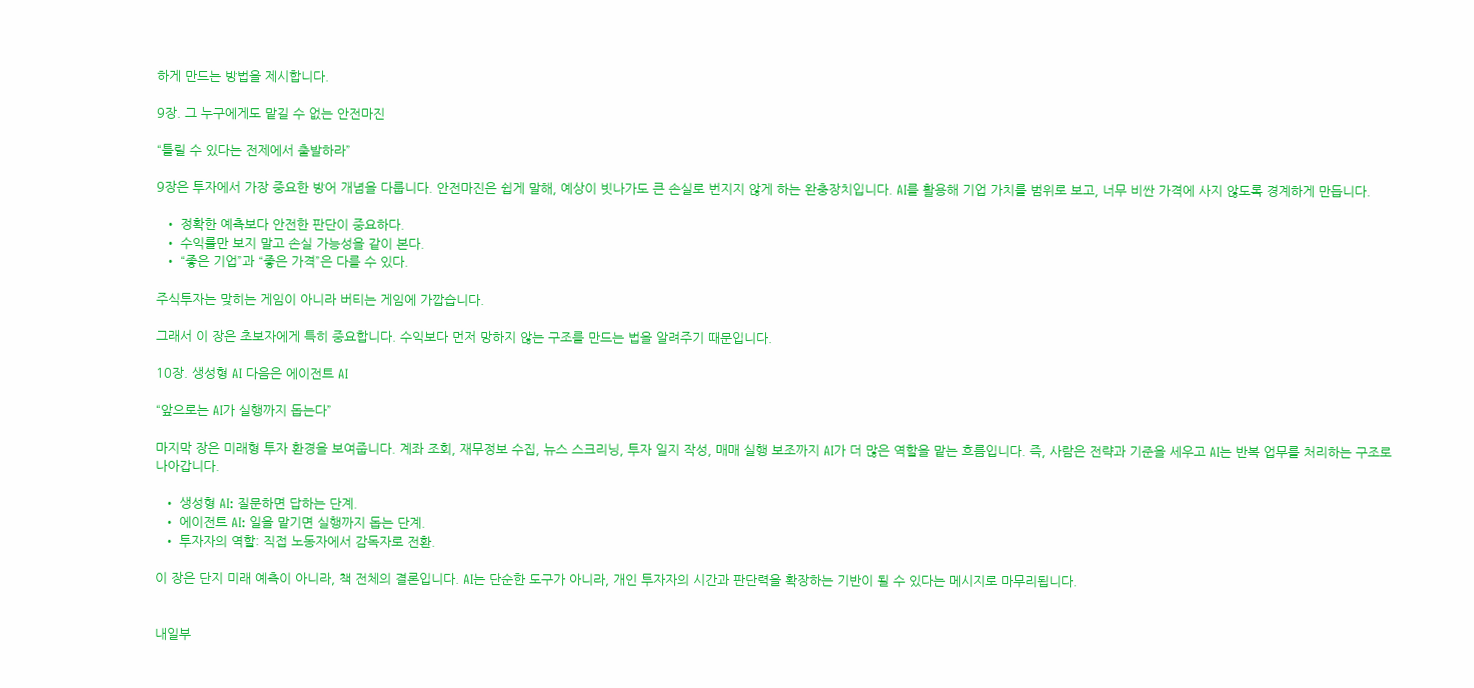하게 만드는 방법을 제시합니다.

9장. 그 누구에게도 맡길 수 없는 안전마진

“틀릴 수 있다는 전제에서 출발하라”

9장은 투자에서 가장 중요한 방어 개념을 다룹니다. 안전마진은 쉽게 말해, 예상이 빗나가도 큰 손실로 번지지 않게 하는 완충장치입니다. AI를 활용해 기업 가치를 범위로 보고, 너무 비싼 가격에 사지 않도록 경계하게 만듭니다.

  • 정확한 예측보다 안전한 판단이 중요하다.
  • 수익률만 보지 말고 손실 가능성을 같이 본다.
  • “좋은 기업”과 “좋은 가격”은 다를 수 있다.

주식투자는 맞히는 게임이 아니라 버티는 게임에 가깝습니다.

그래서 이 장은 초보자에게 특히 중요합니다. 수익보다 먼저 망하지 않는 구조를 만드는 법을 알려주기 때문입니다.

10장. 생성형 AI 다음은 에이전트 AI

“앞으로는 AI가 실행까지 돕는다”

마지막 장은 미래형 투자 환경을 보여줍니다. 계좌 조회, 재무정보 수집, 뉴스 스크리닝, 투자 일지 작성, 매매 실행 보조까지 AI가 더 많은 역할을 맡는 흐름입니다. 즉, 사람은 전략과 기준을 세우고 AI는 반복 업무를 처리하는 구조로 나아갑니다.

  • 생성형 AI: 질문하면 답하는 단계.
  • 에이전트 AI: 일을 맡기면 실행까지 돕는 단계.
  • 투자자의 역할: 직접 노동자에서 감독자로 전환.

이 장은 단지 미래 예측이 아니라, 책 전체의 결론입니다. AI는 단순한 도구가 아니라, 개인 투자자의 시간과 판단력을 확장하는 기반이 될 수 있다는 메시지로 마무리됩니다.


내일부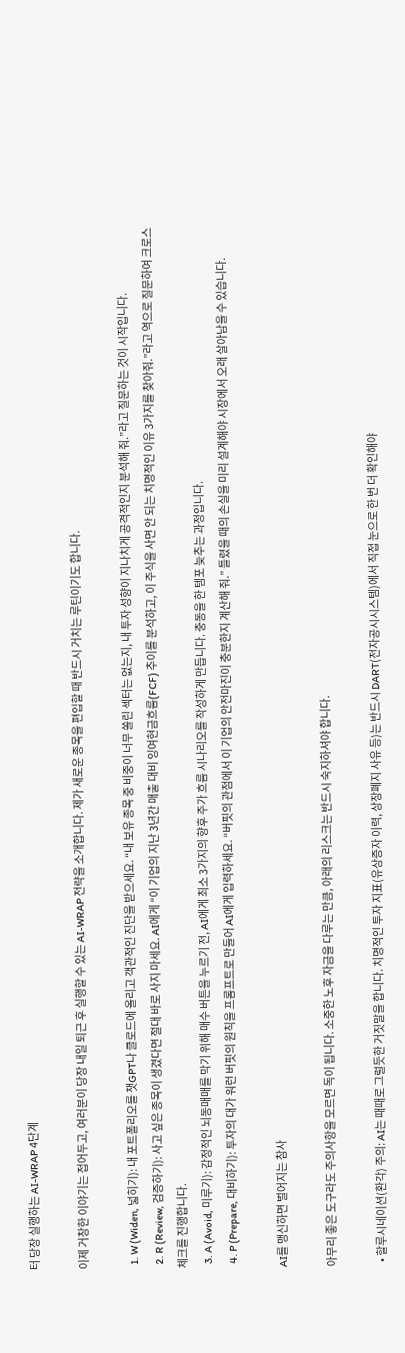터 당장 실행하는 AI-WRAP 4단계

이제 거창한 이야기는 접어두고, 여러분이 당장 내일 퇴근 후 실행할 수 있는 AI-WRAP 전략을 소개합니다. 제가 새로운 종목을 편입할 때 반드시 거치는 루틴이기도 합니다.

  1. W (Widen, 넓히기): 내 포트폴리오를 챗GPT나 클로드에 올리고 객관적인 진단을 받으세요. “내 보유 종목 중 비중이 너무 쏠린 섹터는 없는지, 내 투자 성향이 지나치게 공격적인지 분석해 줘.”라고 질문하는 것이 시작입니다.
  2. R (Review, 검증하기): 사고 싶은 종목이 생겼다면 절대 바로 사지 마세요. AI에게 “이 기업의 지난 3년간 매출 대비 잉여현금흐름(FCF) 추이를 분석하고, 이 주식을 사면 안 되는 치명적인 이유 3가지를 찾아줘.”라고 역으로 질문하여 크로스 체크를 진행합니다.
  3. A (Avoid, 미루기): 감정적인 뇌동매매를 막기 위해 매수 버튼을 누르기 전, AI에게 최소 3가지의 향후 주가 흐름 시나리오를 작성하게 만듭니다. 충동을 한 템포 늦추는 과정입니다.
  4. P (Prepare, 대비하기): 투자의 대가 워런 버핏의 원칙을 프롬프트로 만들어 AI에게 입력하세요. “버핏의 관점에서 이 기업의 안전마진이 충분한지 계산해 줘.” 틀렸을 때의 손실을 미리 설계해야 시장에서 오래 살아남을 수 있습니다.

AI를 맹신하면 벌어지는 참사

아무리 좋은 도구라도 주의사항을 모르면 독이 됩니다. 소중한 노후 자금을 다루는 만큼, 아래의 리스크는 반드시 숙지하셔야 합니다.

  • 할루시네이션(환각) 주의: AI는 때때로 그럴듯한 거짓말을 합니다. 치명적인 투자 지표(유상증자 이력, 상장폐지 사유 등)는 반드시 DART(전자공시시스템)에서 직접 눈으로 한 번 더 확인해야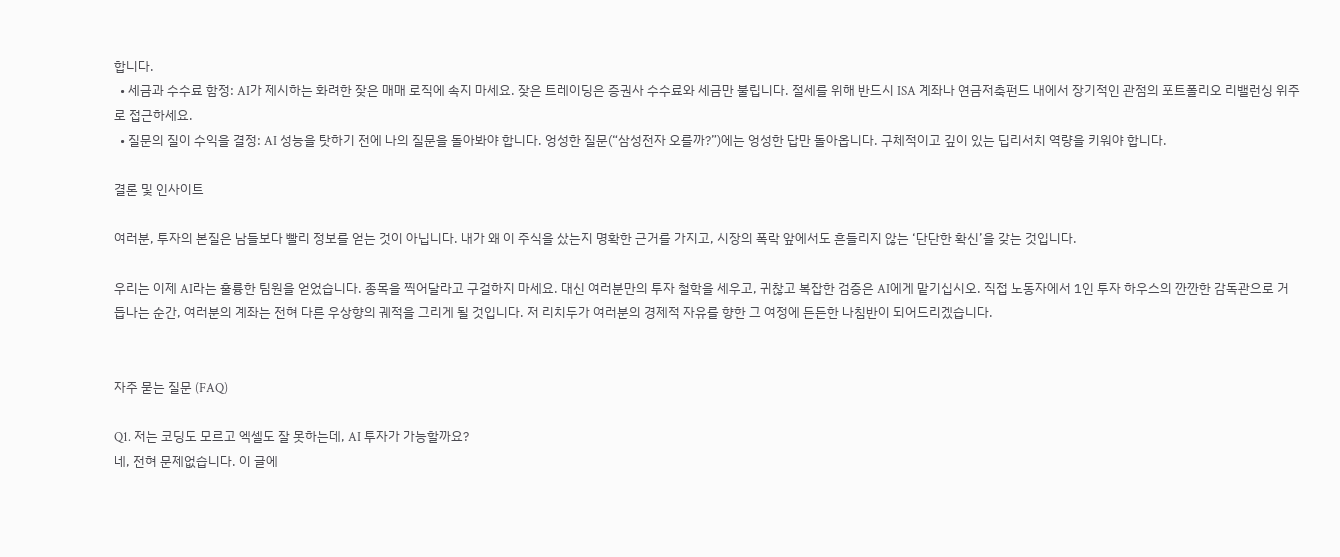합니다.
  • 세금과 수수료 함정: AI가 제시하는 화려한 잦은 매매 로직에 속지 마세요. 잦은 트레이딩은 증권사 수수료와 세금만 불립니다. 절세를 위해 반드시 ISA 계좌나 연금저축펀드 내에서 장기적인 관점의 포트폴리오 리밸런싱 위주로 접근하세요.
  • 질문의 질이 수익을 결정: AI 성능을 탓하기 전에 나의 질문을 돌아봐야 합니다. 엉성한 질문(“삼성전자 오를까?”)에는 엉성한 답만 돌아옵니다. 구체적이고 깊이 있는 딥리서치 역량을 키워야 합니다.

결론 및 인사이트

여러분, 투자의 본질은 남들보다 빨리 정보를 얻는 것이 아닙니다. 내가 왜 이 주식을 샀는지 명확한 근거를 가지고, 시장의 폭락 앞에서도 흔들리지 않는 ‘단단한 확신’을 갖는 것입니다.

우리는 이제 AI라는 훌륭한 팀원을 얻었습니다. 종목을 찍어달라고 구걸하지 마세요. 대신 여러분만의 투자 철학을 세우고, 귀찮고 복잡한 검증은 AI에게 맡기십시오. 직접 노동자에서 1인 투자 하우스의 깐깐한 감독관으로 거듭나는 순간, 여러분의 계좌는 전혀 다른 우상향의 궤적을 그리게 될 것입니다. 저 리치두가 여러분의 경제적 자유를 향한 그 여정에 든든한 나침반이 되어드리겠습니다.


자주 묻는 질문 (FAQ)

Q1. 저는 코딩도 모르고 엑셀도 잘 못하는데, AI 투자가 가능할까요?
네, 전혀 문제없습니다. 이 글에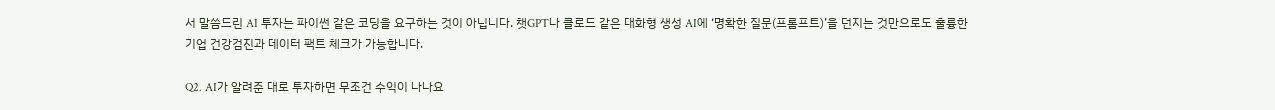서 말씀드린 AI 투자는 파이썬 같은 코딩을 요구하는 것이 아닙니다. 챗GPT나 클로드 같은 대화형 생성 AI에 ‘명확한 질문(프롬프트)’을 던지는 것만으로도 훌륭한 기업 건강검진과 데이터 팩트 체크가 가능합니다.

Q2. AI가 알려준 대로 투자하면 무조건 수익이 나나요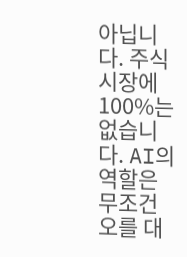아닙니다. 주식 시장에 100%는 없습니다. AI의 역할은 무조건 오를 대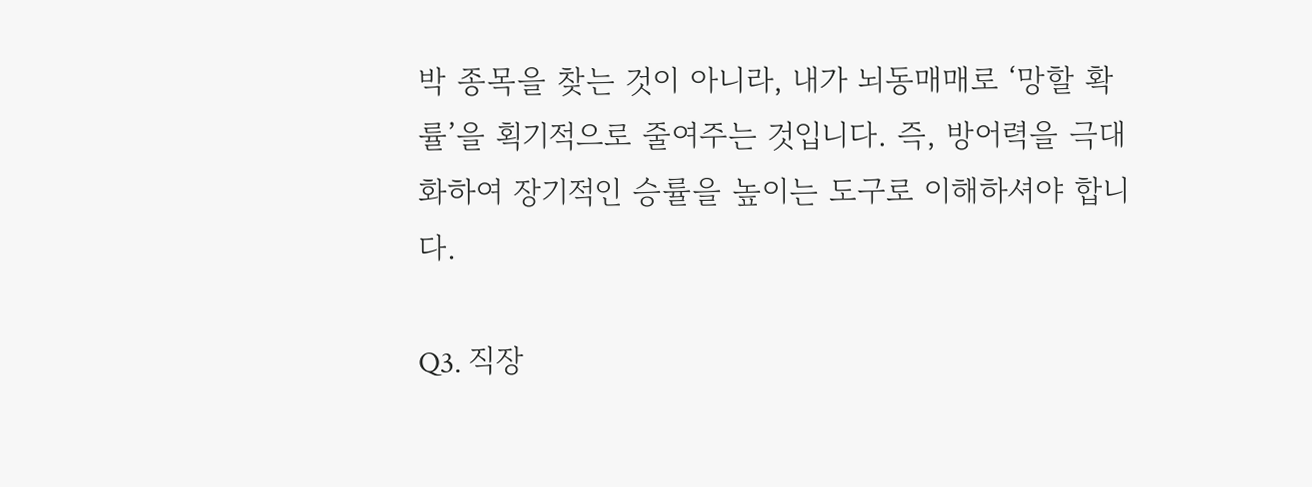박 종목을 찾는 것이 아니라, 내가 뇌동매매로 ‘망할 확률’을 획기적으로 줄여주는 것입니다. 즉, 방어력을 극대화하여 장기적인 승률을 높이는 도구로 이해하셔야 합니다.

Q3. 직장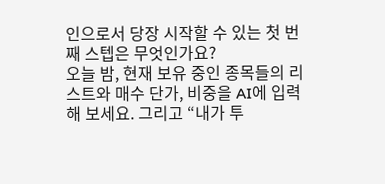인으로서 당장 시작할 수 있는 첫 번째 스텝은 무엇인가요?
오늘 밤, 현재 보유 중인 종목들의 리스트와 매수 단가, 비중을 AI에 입력해 보세요. 그리고 “내가 투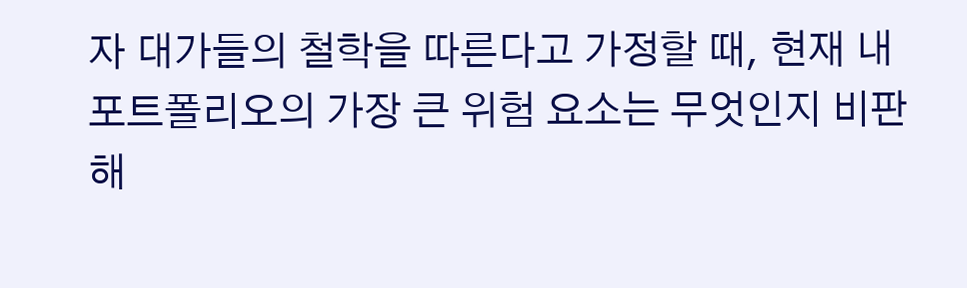자 대가들의 철학을 따른다고 가정할 때, 현재 내 포트폴리오의 가장 큰 위험 요소는 무엇인지 비판해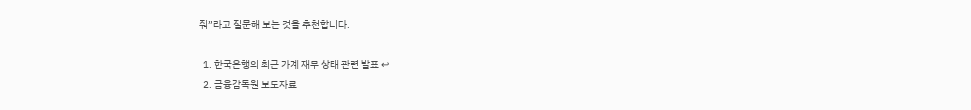줘”라고 질문해 보는 것을 추천합니다.

  1. 한국은행의 최근 가계 재무 상태 관련 발표 ↩
  2. 금융감독원 보도자료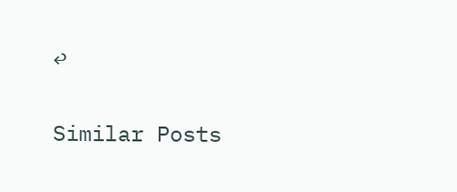↩

Similar Posts